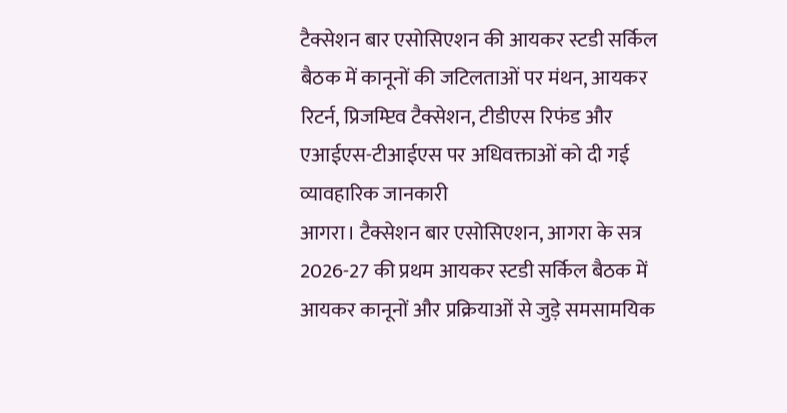टैक्सेशन बार एसोसिएशन की आयकर स्टडी सर्किल बैठक में कानूनों की जटिलताओं पर मंथन, आयकर रिटर्न, प्रिजम्प्टिव टैक्सेशन, टीडीएस रिफंड और एआईएस-टीआईएस पर अधिवक्ताओं को दी गई व्यावहारिक जानकारी
आगरा। टैक्सेशन बार एसोसिएशन, आगरा के सत्र 2026-27 की प्रथम आयकर स्टडी सर्किल बैठक में आयकर कानूनों और प्रक्रियाओं से जुड़े समसामयिक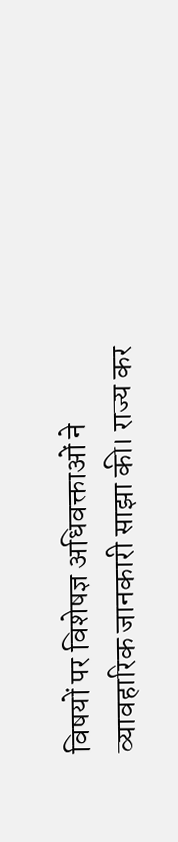विषयों पर विशेषज्ञ अधिवक्ताओं ने व्यावहारिक जानकारी साझा की। राज्य कर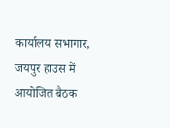कार्यालय सभागार, जयपुर हाउस में आयोजित बैठक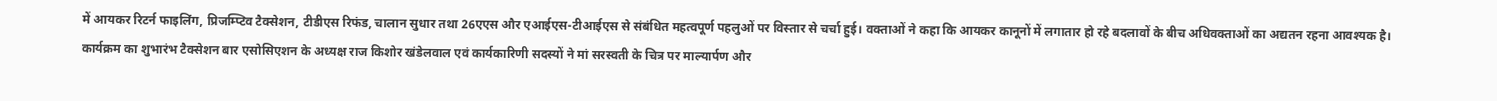में आयकर रिटर्न फाइलिंग, प्रिजम्प्टिव टैक्सेशन, टीडीएस रिफंड, चालान सुधार तथा 26एएस और एआईएस-टीआईएस से संबंधित महत्वपूर्ण पहलुओं पर विस्तार से चर्चा हुई। वक्ताओं ने कहा कि आयकर कानूनों में लगातार हो रहे बदलावों के बीच अधिवक्ताओं का अद्यतन रहना आवश्यक है।
कार्यक्रम का शुभारंभ टैक्सेशन बार एसोसिएशन के अध्यक्ष राज किशोर खंडेलवाल एवं कार्यकारिणी सदस्यों ने मां सरस्वती के चित्र पर माल्यार्पण और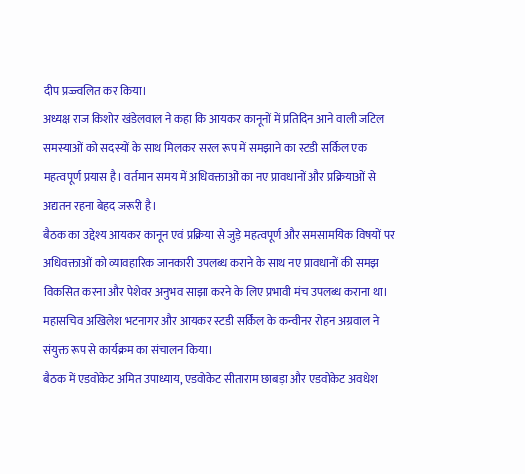दीप प्रज्ज्वलित कर किया।
अध्यक्ष राज किशोर खंडेलवाल ने कहा कि आयकर कानूनों में प्रतिदिन आने वाली जटिल समस्याओं को सदस्यों के साथ मिलकर सरल रूप में समझाने का स्टडी सर्किल एक महत्वपूर्ण प्रयास है। वर्तमान समय में अधिवक्ताओं का नए प्रावधानों और प्रक्रियाओं से अद्यतन रहना बेहद जरूरी है।
बैठक का उद्देश्य आयकर कानून एवं प्रक्रिया से जुड़े महत्वपूर्ण और समसामयिक विषयों पर अधिवक्ताओं को व्यावहारिक जानकारी उपलब्ध कराने के साथ नए प्रावधानों की समझ विकसित करना और पेशेवर अनुभव साझा करने के लिए प्रभावी मंच उपलब्ध कराना था। महासचिव अखिलेश भटनागर और आयकर स्टडी सर्किल के कन्वीनर रोहन अग्रवाल ने संयुक्त रूप से कार्यक्रम का संचालन किया।
बैठक में एडवोकेट अमित उपाध्याय, एडवोकेट सीताराम छाबड़ा और एडवोकेट अवधेश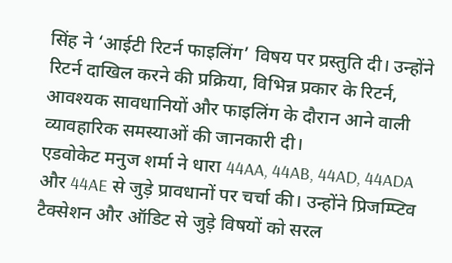सिंह ने ‘आईटी रिटर्न फाइलिंग’ विषय पर प्रस्तुति दी। उन्होंने रिटर्न दाखिल करने की प्रक्रिया, विभिन्न प्रकार के रिटर्न, आवश्यक सावधानियों और फाइलिंग के दौरान आने वाली व्यावहारिक समस्याओं की जानकारी दी।
एडवोकेट मनुज शर्मा ने धारा 44AA, 44AB, 44AD, 44ADA और 44AE से जुड़े प्रावधानों पर चर्चा की। उन्होंने प्रिजम्प्टिव टैक्सेशन और ऑडिट से जुड़े विषयों को सरल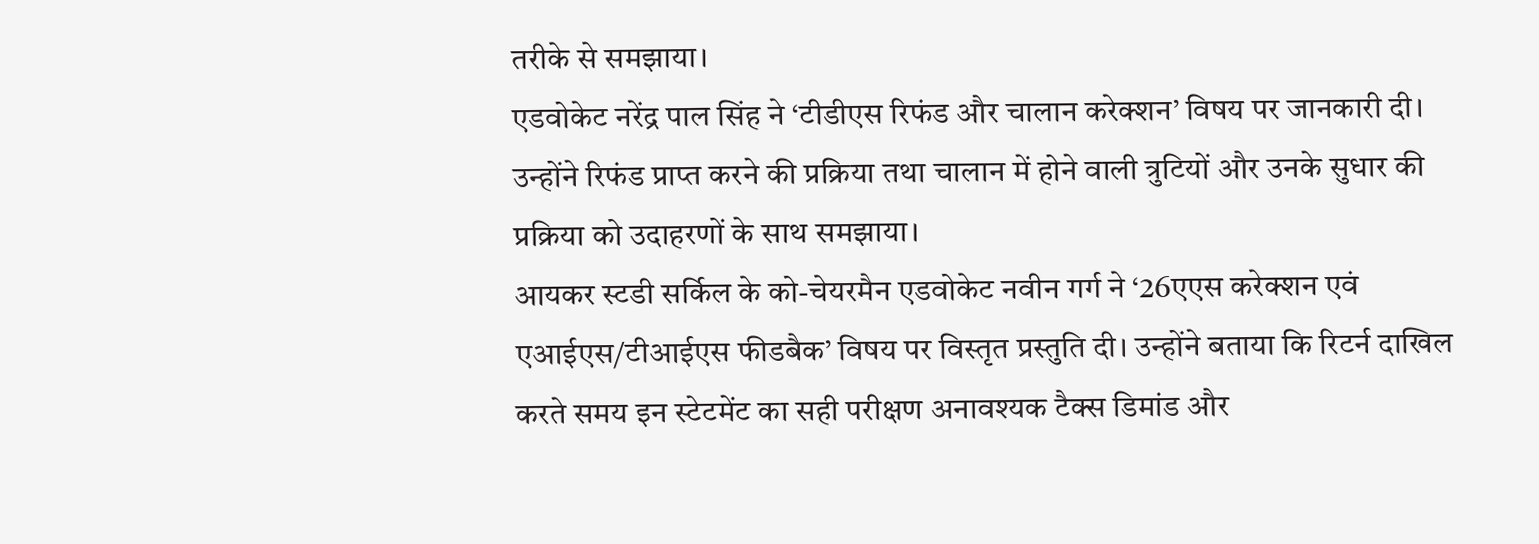तरीके से समझाया।
एडवोकेट नरेंद्र पाल सिंह ने ‘टीडीएस रिफंड और चालान करेक्शन’ विषय पर जानकारी दी। उन्होंने रिफंड प्राप्त करने की प्रक्रिया तथा चालान में होने वाली त्रुटियों और उनके सुधार की प्रक्रिया को उदाहरणों के साथ समझाया।
आयकर स्टडी सर्किल के को-चेयरमैन एडवोकेट नवीन गर्ग ने ‘26एएस करेक्शन एवं एआईएस/टीआईएस फीडबैक’ विषय पर विस्तृत प्रस्तुति दी। उन्होंने बताया कि रिटर्न दाखिल करते समय इन स्टेटमेंट का सही परीक्षण अनावश्यक टैक्स डिमांड और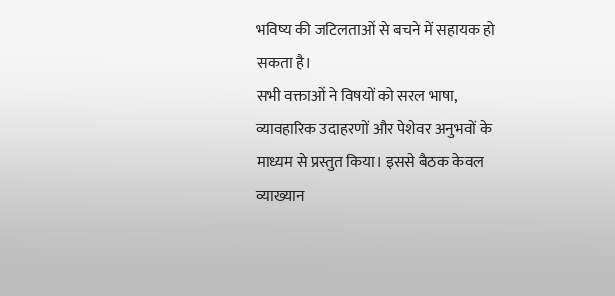भविष्य की जटिलताओं से बचने में सहायक हो सकता है।
सभी वक्ताओं ने विषयों को सरल भाषा, व्यावहारिक उदाहरणों और पेशेवर अनुभवों के माध्यम से प्रस्तुत किया। इससे बैठक केवल व्याख्यान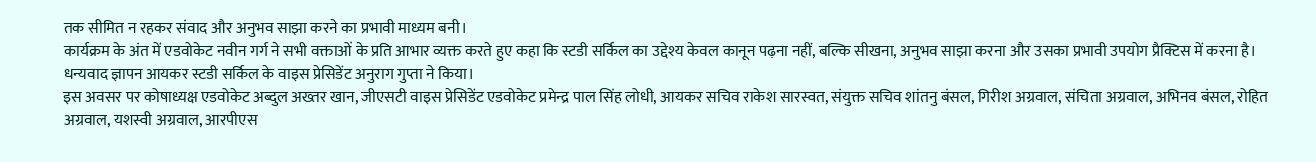तक सीमित न रहकर संवाद और अनुभव साझा करने का प्रभावी माध्यम बनी।
कार्यक्रम के अंत में एडवोकेट नवीन गर्ग ने सभी वक्ताओं के प्रति आभार व्यक्त करते हुए कहा कि स्टडी सर्किल का उद्देश्य केवल कानून पढ़ना नहीं, बल्कि सीखना, अनुभव साझा करना और उसका प्रभावी उपयोग प्रैक्टिस में करना है। धन्यवाद ज्ञापन आयकर स्टडी सर्किल के वाइस प्रेसिडेंट अनुराग गुप्ता ने किया।
इस अवसर पर कोषाध्यक्ष एडवोकेट अब्दुल अख्तर खान, जीएसटी वाइस प्रेसिडेंट एडवोकेट प्रमेन्द्र पाल सिंह लोधी, आयकर सचिव राकेश सारस्वत, संयुक्त सचिव शांतनु बंसल, गिरीश अग्रवाल, संचिता अग्रवाल, अभिनव बंसल, रोहित अग्रवाल, यशस्वी अग्रवाल, आरपीएस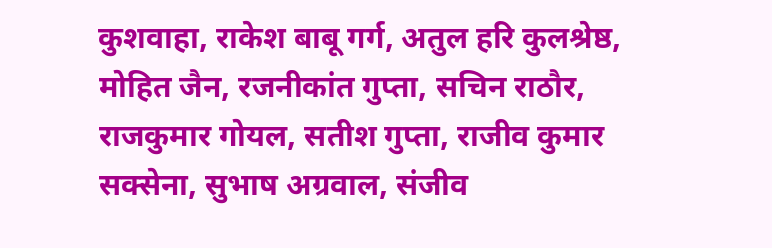कुशवाहा, राकेश बाबू गर्ग, अतुल हरि कुलश्रेष्ठ, मोहित जैन, रजनीकांत गुप्ता, सचिन राठौर, राजकुमार गोयल, सतीश गुप्ता, राजीव कुमार सक्सेना, सुभाष अग्रवाल, संजीव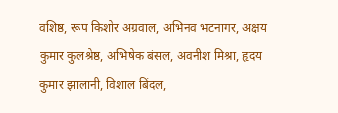वशिष्ठ, रूप किशोर अग्रवाल, अभिनव भटनागर, अक्षय कुमार कुलश्रेष्ठ, अभिषेक बंसल, अवनीश मिश्रा, हृदय कुमार झालानी, विशाल बिंदल,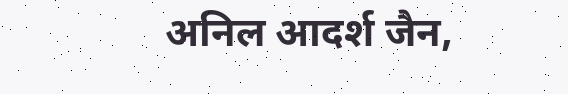अनिल आदर्श जैन,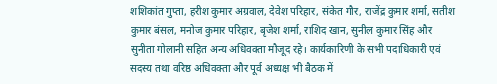शशिकांत गुप्ता, हरीश कुमार अग्रवाल, देवेश परिहार, संकेत गौर, राजेंद्र कुमार शर्मा, सतीश कुमार बंसल, मनोज कुमार परिहार, बृजेश शर्मा, राशिद खान, सुनील कुमार सिंह और सुनीता गोलानी सहित अन्य अधिवक्ता मौजूद रहे। कार्यकारिणी के सभी पदाधिकारी एवं सदस्य तथा वरिष्ठ अधिवक्ता और पूर्व अध्यक्ष भी बैठक में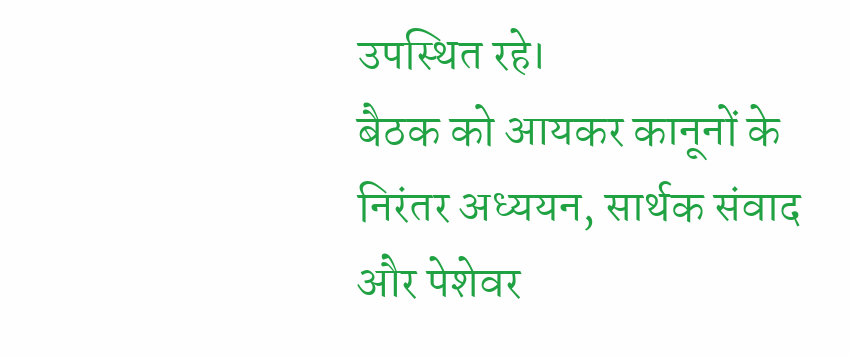उपस्थित रहे।
बैठक को आयकर कानूनों के निरंतर अध्ययन, सार्थक संवाद और पेशेवर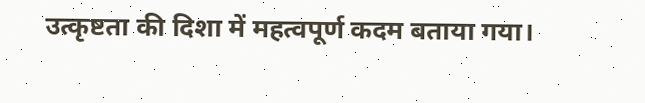उत्कृष्टता की दिशा में महत्वपूर्ण कदम बताया गया।